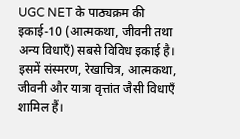UGC NET के पाठ्यक्रम की इकाई-10 (आत्मकथा, जीवनी तथा अन्य विधाएँ) सबसे विविध इकाई है। इसमें संस्मरण, रेखाचित्र, आत्मकथा, जीवनी और यात्रा वृत्तांत जैसी विधाएँ शामिल हैं।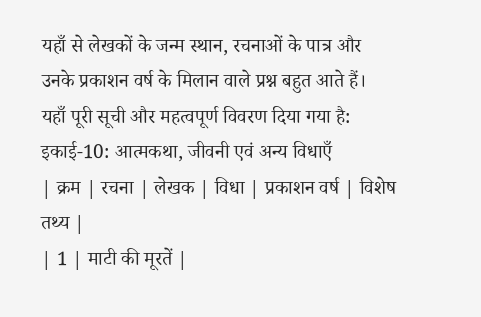यहाँ से लेखकों के जन्म स्थान, रचनाओं के पात्र और उनके प्रकाशन वर्ष के मिलान वाले प्रश्न बहुत आते हैं।
यहाँ पूरी सूची और महत्वपूर्ण विवरण दिया गया है:
इकाई-10: आत्मकथा, जीवनी एवं अन्य विधाएँ
| क्रम | रचना | लेखक | विधा | प्रकाशन वर्ष | विशेष तथ्य |
| 1 | माटी की मूरतें |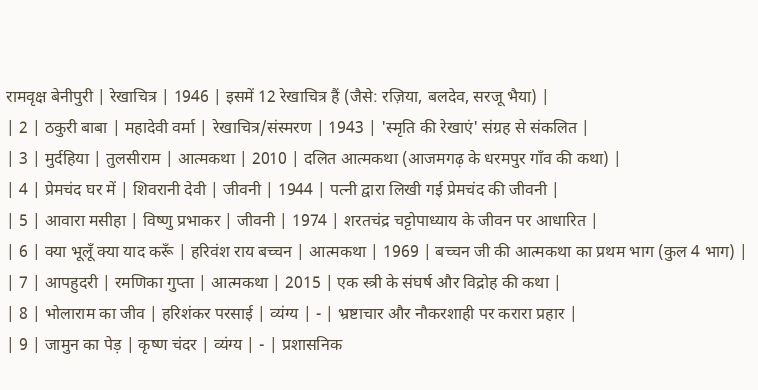रामवृक्ष बेनीपुरी | रेखाचित्र | 1946 | इसमें 12 रेखाचित्र हैं (जैसे: रज़िया, बलदेव, सरजू भैया) |
| 2 | ठकुरी बाबा | महादेवी वर्मा | रेखाचित्र/संस्मरण | 1943 | 'स्मृति की रेखाएं' संग्रह से संकलित |
| 3 | मुर्दहिया | तुलसीराम | आत्मकथा | 2010 | दलित आत्मकथा (आजमगढ़ के धरमपुर गाँव की कथा) |
| 4 | प्रेमचंद घर में | शिवरानी देवी | जीवनी | 1944 | पत्नी द्वारा लिखी गई प्रेमचंद की जीवनी |
| 5 | आवारा मसीहा | विष्णु प्रभाकर | जीवनी | 1974 | शरतचंद्र चट्टोपाध्याय के जीवन पर आधारित |
| 6 | क्या भूलूँ क्या याद करूँ | हरिवंश राय बच्चन | आत्मकथा | 1969 | बच्चन जी की आत्मकथा का प्रथम भाग (कुल 4 भाग) |
| 7 | आपहुदरी | रमणिका गुप्ता | आत्मकथा | 2015 | एक स्त्री के संघर्ष और विद्रोह की कथा |
| 8 | भोलाराम का जीव | हरिशंकर परसाई | व्यंग्य | - | भ्रष्टाचार और नौकरशाही पर करारा प्रहार |
| 9 | जामुन का पेड़ | कृष्ण चंदर | व्यंग्य | - | प्रशासनिक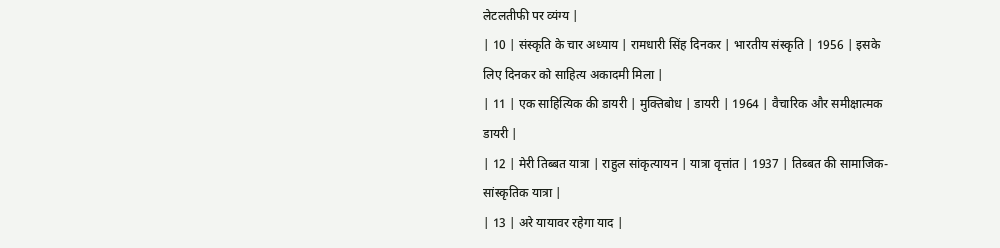लेटलतीफी पर व्यंग्य |
| 10 | संस्कृति के चार अध्याय | रामधारी सिंह दिनकर | भारतीय संस्कृति | 1956 | इसके लिए दिनकर को साहित्य अकादमी मिला |
| 11 | एक साहित्यिक की डायरी | मुक्तिबोध | डायरी | 1964 | वैचारिक और समीक्षात्मक डायरी |
| 12 | मेरी तिब्बत यात्रा | राहुल सांकृत्यायन | यात्रा वृत्तांत | 1937 | तिब्बत की सामाजिक-सांस्कृतिक यात्रा |
| 13 | अरे यायावर रहेगा याद |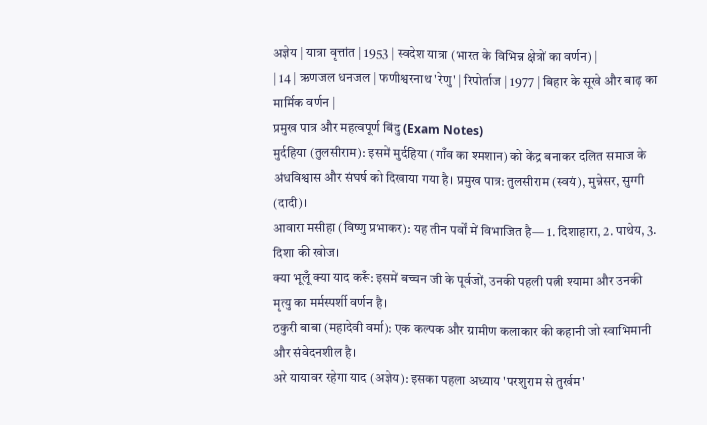अज्ञेय | यात्रा वृत्तांत | 1953 | स्वदेश यात्रा (भारत के विभिन्न क्षेत्रों का वर्णन) |
| 14 | ऋणजल धनजल | फणीश्वरनाथ 'रेणु' | रिपोर्ताज | 1977 | बिहार के सूखे और बाढ़ का मार्मिक वर्णन |
प्रमुख पात्र और महत्वपूर्ण बिंदु (Exam Notes)
मुर्दहिया (तुलसीराम): इसमें मुर्दहिया (गाँव का श्मशान) को केंद्र बनाकर दलित समाज के अंधविश्वास और संघर्ष को दिखाया गया है। प्रमुख पात्र: तुलसीराम (स्वयं), मुन्नेसर, सुग्गी (दादी)।
आवारा मसीहा (विष्णु प्रभाकर): यह तीन पर्वों में विभाजित है— 1. दिशाहारा, 2. पाथेय, 3. दिशा की खोज।
क्या भूलूँ क्या याद करूँ: इसमें बच्चन जी के पूर्वजों, उनकी पहली पत्नी श्यामा और उनकी मृत्यु का मर्मस्पर्शी वर्णन है।
ठकुरी बाबा (महादेवी वर्मा): एक कल्पक और ग्रामीण कलाकार की कहानी जो स्वाभिमानी और संवेदनशील है।
अरे यायावर रहेगा याद (अज्ञेय): इसका पहला अध्याय 'परशुराम से तुर्खम'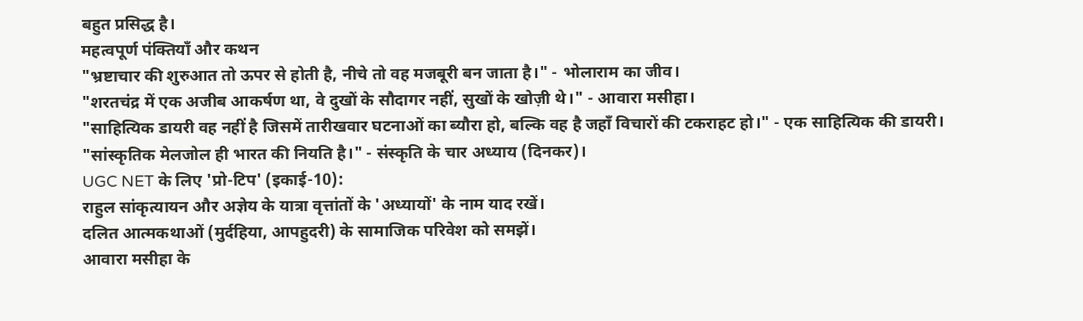बहुत प्रसिद्ध है।
महत्वपूर्ण पंक्तियाँ और कथन
"भ्रष्टाचार की शुरुआत तो ऊपर से होती है, नीचे तो वह मजबूरी बन जाता है।" - भोलाराम का जीव।
"शरतचंद्र में एक अजीब आकर्षण था, वे दुखों के सौदागर नहीं, सुखों के खोज़ी थे।" - आवारा मसीहा।
"साहित्यिक डायरी वह नहीं है जिसमें तारीखवार घटनाओं का ब्यौरा हो, बल्कि वह है जहाँ विचारों की टकराहट हो।" - एक साहित्यिक की डायरी।
"सांस्कृतिक मेलजोल ही भारत की नियति है।" - संस्कृति के चार अध्याय (दिनकर)।
UGC NET के लिए 'प्रो-टिप' (इकाई-10):
राहुल सांकृत्यायन और अज्ञेय के यात्रा वृत्तांतों के 'अध्यायों' के नाम याद रखें।
दलित आत्मकथाओं (मुर्दहिया, आपहुदरी) के सामाजिक परिवेश को समझें।
आवारा मसीहा के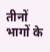तीनों भागों के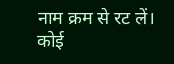नाम क्रम से रट लें।
कोई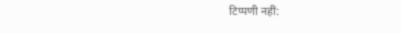टिप्पणी नहीं: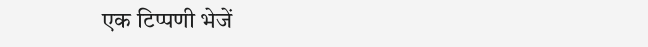एक टिप्पणी भेजें